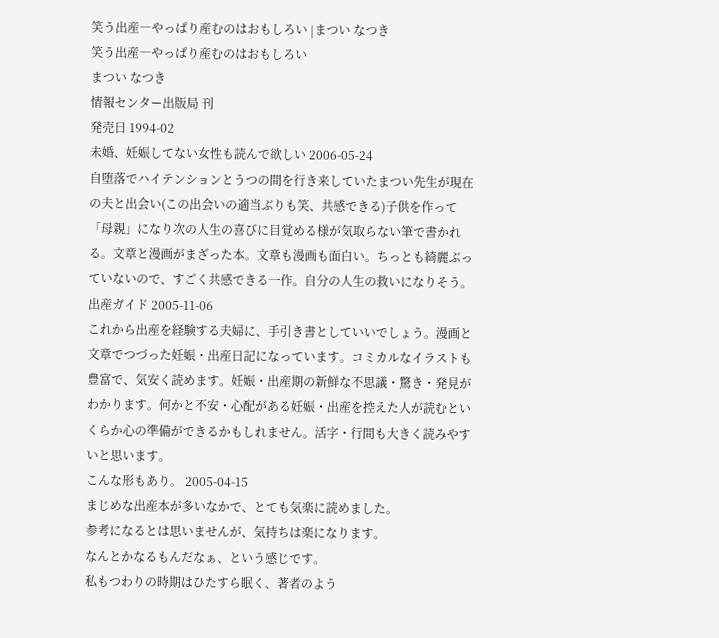笑う出産―やっぱり産むのはおもしろい |まつい なつき
笑う出産―やっぱり産むのはおもしろい
まつい なつき
情報センター出版局 刊
発売日 1994-02
未婚、妊娠してない女性も読んで欲しい 2006-05-24
自堕落でハイテンションとうつの間を行き来していたまつい先生が現在の夫と出会い(この出会いの適当ぶりも笑、共感できる)子供を作って「母親」になり次の人生の喜びに目覚める様が気取らない筆で書かれる。文章と漫画がまざった本。文章も漫画も面白い。ちっとも綺麗ぶっていないので、すごく共感できる一作。自分の人生の救いになりそう。
出産ガイド 2005-11-06
これから出産を経験する夫婦に、手引き書としていいでしょう。漫画と文章でつづった妊娠・出産日記になっています。コミカルなイラストも豊富で、気安く読めます。妊娠・出産期の新鮮な不思議・驚き・発見がわかります。何かと不安・心配がある妊娠・出産を控えた人が読むといくらか心の準備ができるかもしれません。活字・行間も大きく読みやすいと思います。
こんな形もあり。 2005-04-15
まじめな出産本が多いなかで、とても気楽に読めました。
参考になるとは思いませんが、気持ちは楽になります。
なんとかなるもんだなぁ、という感じです。
私もつわりの時期はひたすら眠く、著者のよう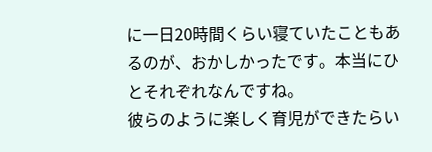に一日20時間くらい寝ていたこともあるのが、おかしかったです。本当にひとそれぞれなんですね。
彼らのように楽しく育児ができたらい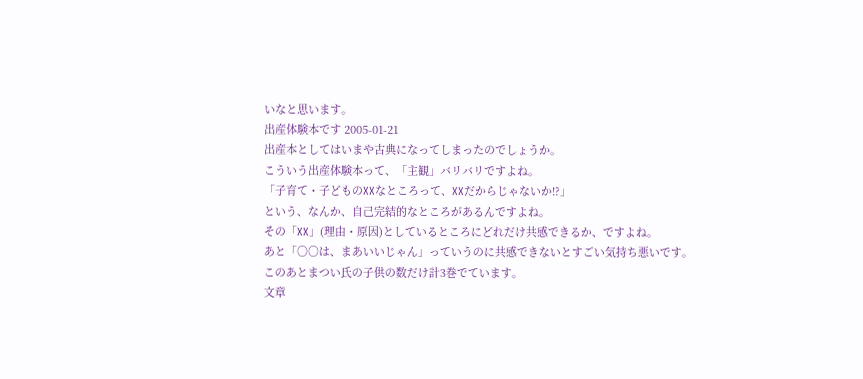いなと思います。
出産体験本です 2005-01-21
出産本としてはいまや古典になってしまったのでしょうか。
こういう出産体験本って、「主観」バリバリですよね。
「子育て・子どものXXなところって、XXだからじゃないか!?」
という、なんか、自己完結的なところがあるんですよね。
その「XX」(理由・原因)としているところにどれだけ共感できるか、ですよね。
あと「○○は、まあいいじゃん」っていうのに共感できないとすごい気持ち悪いです。
このあとまつい氏の子供の数だけ計3巻でています。
文章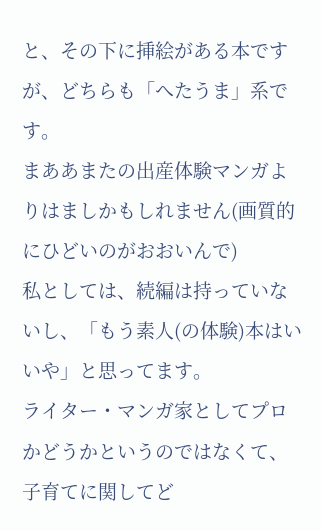と、その下に挿絵がある本ですが、どちらも「へたうま」系です。
まああまたの出産体験マンガよりはましかもしれません(画質的にひどいのがおおいんで)
私としては、続編は持っていないし、「もう素人(の体験)本はいいや」と思ってます。
ライター・マンガ家としてプロかどうかというのではなくて、子育てに関してど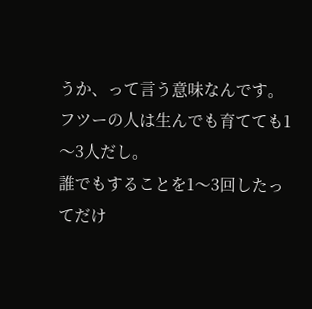うか、って言う意味なんです。
フツーの人は生んでも育てても1〜3人だし。
誰でもすることを1〜3回したってだけ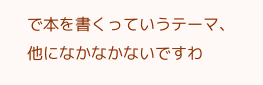で本を書くっていうテーマ、他になかなかないですわ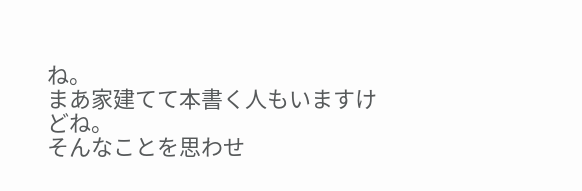ね。
まあ家建てて本書く人もいますけどね。
そんなことを思わせ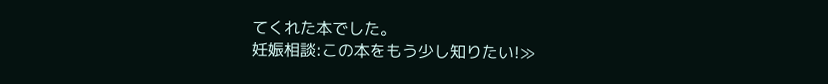てくれた本でした。
妊娠相談:この本をもう少し知りたい!≫